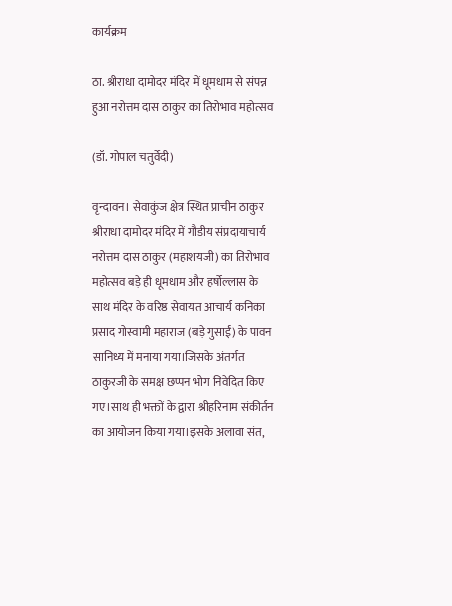कार्यक्रम

ठा. श्रीराधा दामोदर मंदिर में धूमधाम से संपन्न हुआ नरोत्तम दास ठाकुर का तिरोभाव महोत्सव

(डॉ. गोपाल चतुर्वेदी)

वृन्दावन। सेवाकुंज क्षेत्र स्थित प्राचीन ठाकुर श्रीराधा दामोदर मंदिर में गौडीय संप्रदायाचार्य नरोत्तम दास ठाकुर (महाशयजी) का तिरोभाव महोत्सव बड़े ही धूमधाम और हर्षोल्लास के साथ मंदिर के वरिष्ठ सेवायत आचार्य कनिका प्रसाद गोस्वामी महाराज (बड़े गुसाईं) के पावन सानिध्य में मनाया गया।जिसके अंतर्गत ठाकुरजी के समक्ष छप्पन भोग निवेदित किए गए।साथ ही भक्तों के द्वारा श्रीहरिनाम संकीर्तन का आयोजन किया गया।इसके अलावा संत,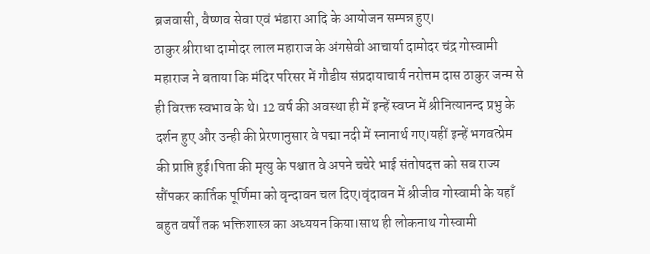ब्रजवासी, वैष्णव सेवा एवं भंडारा आदि के आयोजन सम्पन्न हुए।
ठाकुर श्रीराधा दामोदर लाल महाराज के अंगसेवी आचार्या दामोदर चंद्र गोस्वामी महाराज ने बताया कि मंदिर परिसर में गौडीय संप्रदायाचार्य नरोत्तम दास ठाकुर जन्म से ही विरक्त स्वभाव के थे। 12 वर्ष की अवस्था ही में इन्हें स्वप्न में श्रीनित्यानन्द प्रभु के दर्शन हुए और उन्ही की प्रेरणानुसार वे पद्मा नदी में स्नानार्थ गए।यहीं इन्हें भगवत्प्रेम की प्राप्ति हुई।पिता की मृत्यु के पश्चात वे अपने चचेरे भाई संतोषदत्त को सब राज्य सौंपकर कार्तिक पूर्णिमा को वृन्दावन चल दिए।वृंदावन में श्रीजीव गोस्वामी के यहाँ बहुत वर्षों तक भक्तिशास्त्र का अध्ययन किया।साथ ही लोकनाथ गोस्वामी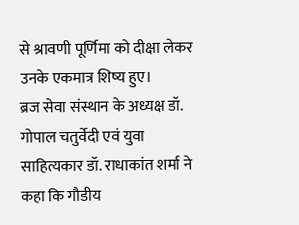से श्रावणी पूर्णिमा को दीक्षा लेकर उनके एकमात्र शिष्य हुए।
ब्रज सेवा संस्थान के अध्यक्ष डॉ. गोपाल चतुर्वेदी एवं युवा साहित्यकार डॉ. राधाकांत शर्मा ने कहा कि गौडीय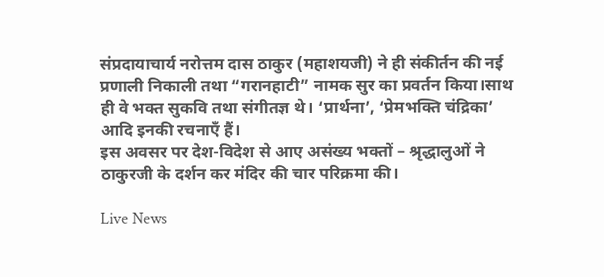संप्रदायाचार्य नरोत्तम दास ठाकुर (महाशयजी) ने ही संकीर्तन की नई प्रणाली निकाली तथा “गरानहाटी” नामक सुर का प्रवर्तन किया।साथ ही वे भक्त सुकवि तथा संगीतज्ञ थे। ‘प्रार्थना’, ‘प्रेमभक्ति चंद्रिका’ आदि इनकी रचनाएँ हैं।
इस अवसर पर देश-विदेश से आए असंख्य भक्तों – श्रृद्धालुओं ने ठाकुरजी के दर्शन कर मंदिर की चार परिक्रमा की।

Live News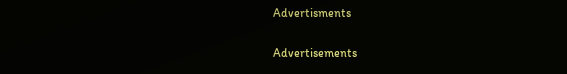Advertisments

Advertisements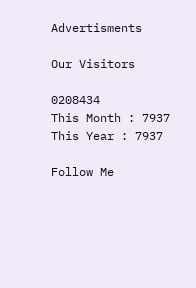Advertisments

Our Visitors

0208434
This Month : 7937
This Year : 7937

Follow Me